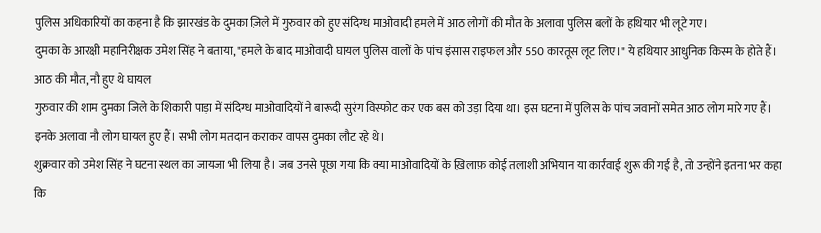पुलिस अधिकारियों का कहना है कि झारखंड के दुमका ज़िले में गुरुवार को हुए संदिग्ध माओवादी हमले में आठ लोगों की मौत के अलावा पुलिस बलों के हथियार भी लूटे गए।
दुमका के आरक्षी महानिरीक्षक उमेश सिंह ने बताया, "हमले के बाद माओवादी घायल पुलिस वालों के पांच इंसास राइफल और 550 कारतूस लूट लिए।" ये हथियार आधुनिक किस्म के होते हैं।
आठ की मौत, नौ हुए थे घायल
गुरुवार की शाम दुमका जिले के शिकारी पाड़ा में संदिग्ध माओवादियों ने बारूदी सुरंग विस्फोट कर एक बस को उड़ा दिया था। इस घटना में पुलिस के पांच जवानों समेत आठ लोग मारे गए हैं। इनके अलावा नौ लोग घायल हुए हैं। सभी लोग मतदान कराकर वापस दुमका लौट रहे थे।
शुक्रवार को उमेश सिंह ने घटना स्थल का जायजा भी लिया है। जब उनसे पूछा गया कि क्या माओवादियों के ख़िलाफ़ कोई तलाशी अभियान या कार्रवाई शुरू की गई है, तो उन्होंने इतना भर कहा कि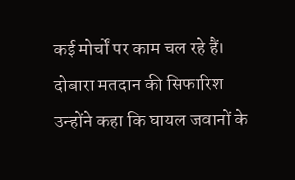कई मोर्चों पर काम चल रहे हैं।
दोबारा मतदान की सिफारिश
उन्होंने कहा कि घायल जवानों के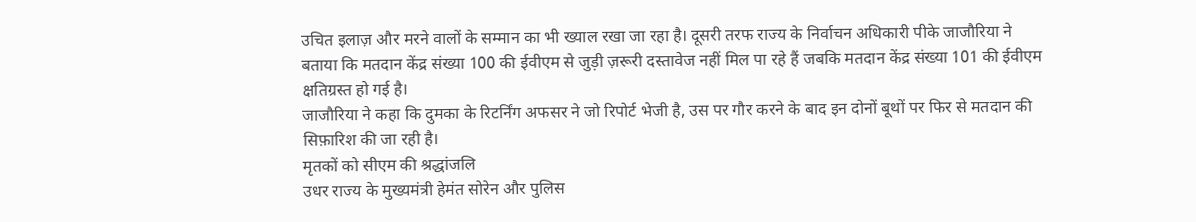उचित इलाज़ और मरने वालों के सम्मान का भी ख्याल रखा जा रहा है। दूसरी तरफ राज्य के निर्वाचन अधिकारी पीके जाजौरिया ने बताया कि मतदान केंद्र संख्या 100 की ईवीएम से जुड़ी ज़रूरी दस्तावेज नहीं मिल पा रहे हैं जबकि मतदान केंद्र संख्या 101 की ईवीएम क्षतिग्रस्त हो गई है।
जाजौरिया ने कहा कि दुमका के रिटर्निंग अफसर ने जो रिपोर्ट भेजी है, उस पर गौर करने के बाद इन दोनों बूथों पर फिर से मतदान की सिफ़ारिश की जा रही है।
मृतकों को सीएम की श्रद्धांजलि
उधर राज्य के मुख्यमंत्री हेमंत सोरेन और पुलिस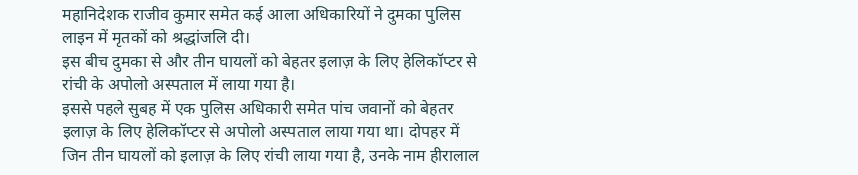महानिदेशक राजीव कुमार समेत कई आला अधिकारियों ने दुमका पुलिस लाइन में मृतकों को श्रद्धांजलि दी।
इस बीच दुमका से और तीन घायलों को बेहतर इलाज़ के लिए हेलिकॉप्टर से रांची के अपोलो अस्पताल में लाया गया है।
इससे पहले सुबह में एक पुलिस अधिकारी समेत पांच जवानों को बेहतर इलाज़ के लिए हेलिकॉप्टर से अपोलो अस्पताल लाया गया था। दोपहर में जिन तीन घायलों को इलाज़ के लिए रांची लाया गया है, उनके नाम हीरालाल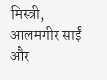मिस्त्री, आलमगीर साईं और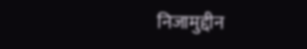निजामुद्दीन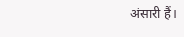अंसारी हैं।